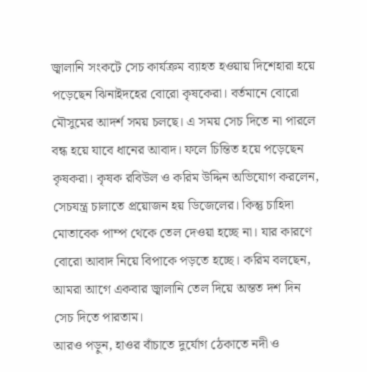জ্বালানি সংকটে সেচ কার্যক্রম ব্যাহত হওয়ায় দিশেহারা হয়ে পড়েছেন ঝিনাইদহের বোরো কৃষকেরা। বর্তমানে বোরো মৌসুমের আদর্শ সময় চলছে। এ সময় সেচ দিতে না পারলে বন্ধ হয়ে যাবে ধানের আবাদ। ফলে চিন্তিত হয়ে পড়েছেন কৃষকরা। কৃষক রবিউল ও করিম উদ্দিন অভিযোগ করলেন, সেচযন্ত্র চালাতে প্রয়োজন হয় ডিজেলের। কিন্তু চাহিদা মোতাবেক পাম্প থেকে তেল দেওয়া হচ্ছে না। যার কারণে বোরো আবাদ নিয়ে বিপাকে পড়তে হচ্ছে। করিম বলছেন, আমরা আগে একবার জ্বালানি তেল দিয়ে অন্তত দশ দিন সেচ দিতে পারতাম।
আরও পড়ুন, হাওর বাঁচাতে দুর্যোগ ঠেকাতে নদী ও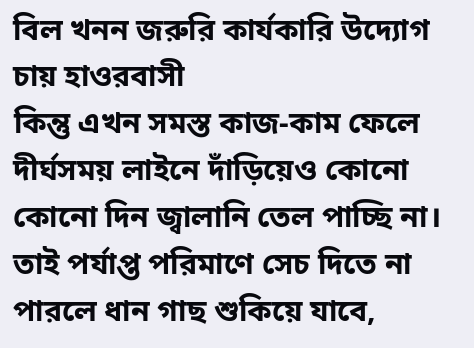বিল খনন জরুরি কার্যকারি উদ্যোগ চায় হাওরবাসী
কিন্তু এখন সমস্ত কাজ-কাম ফেলে দীর্ঘসময় লাইনে দাঁড়িয়েও কোনো কোনো দিন জ্বালানি তেল পাচ্ছি না। তাই পর্যাপ্ত পরিমাণে সেচ দিতে না পারলে ধান গাছ শুকিয়ে যাবে,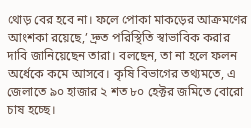থোড় বের হবে না। ফলে পোকা মাকড়ের আক্রমণের আংশকা রয়েছে,’ দ্রুত পরিস্থিতি স্বাভাবিক করার দাবি জানিয়েছেন তারা। বলছেন, তা না হলে ফলন অর্ধেকে কমে আসবে। কৃষি বিভাগের তথ্যমতে, এ জেলাতে ৯০ হাজার ২ শত ৮০ হেক্টর জমিতে বোরো চাষ হচ্ছে।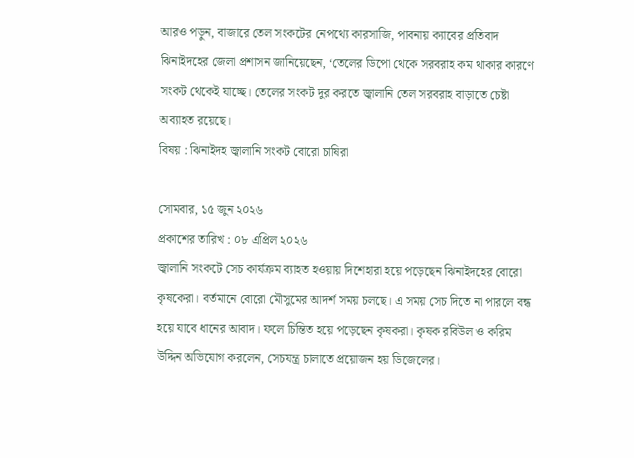আরও পড়ুন, বাজারে তেল সংকটের নেপথ্যে কারসাজি, পাবনায় ক্যাবের প্রতিবাদ
ঝিনাইদহের জেলা প্রশাসন জানিয়েছেন, ‘তেলের ডিপো থেকে সরবরাহ কম থাকার কারণে সংকট থেকেই যাচ্ছে। তেলের সংকট দুর করতে জ্বালানি তেল সরবরাহ বাড়াতে চেষ্টা অব্যাহত রয়েছে।
বিষয় : ঝিনাইদহ জ্বালানি সংকট বোরো চাষিরা

সোমবার, ১৫ জুন ২০২৬
প্রকাশের তারিখ : ০৮ এপ্রিল ২০২৬
জ্বালানি সংকটে সেচ কার্যক্রম ব্যাহত হওয়ায় দিশেহারা হয়ে পড়েছেন ঝিনাইদহের বোরো কৃষকেরা। বর্তমানে বোরো মৌসুমের আদর্শ সময় চলছে। এ সময় সেচ দিতে না পারলে বন্ধ হয়ে যাবে ধানের আবাদ। ফলে চিন্তিত হয়ে পড়েছেন কৃষকরা। কৃষক রবিউল ও করিম উদ্দিন অভিযোগ করলেন, সেচযন্ত্র চালাতে প্রয়োজন হয় ডিজেলের।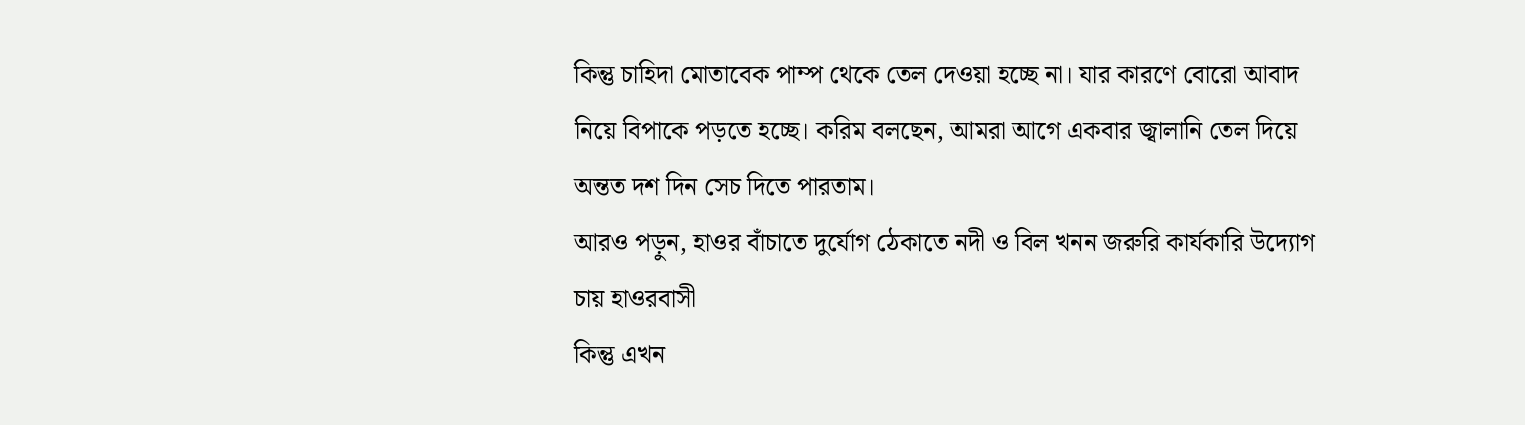কিন্তু চাহিদা মোতাবেক পাম্প থেকে তেল দেওয়া হচ্ছে না। যার কারণে বোরো আবাদ নিয়ে বিপাকে পড়তে হচ্ছে। করিম বলছেন, আমরা আগে একবার জ্বালানি তেল দিয়ে অন্তত দশ দিন সেচ দিতে পারতাম।
আরও পড়ুন, হাওর বাঁচাতে দুর্যোগ ঠেকাতে নদী ও বিল খনন জরুরি কার্যকারি উদ্যোগ চায় হাওরবাসী
কিন্তু এখন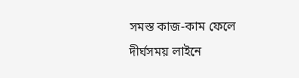সমস্ত কাজ-কাম ফেলে দীর্ঘসময় লাইনে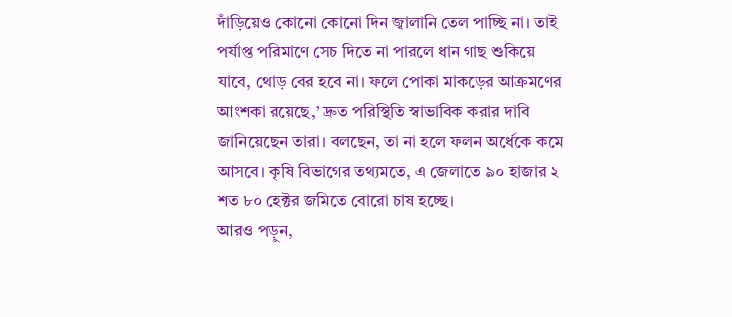দাঁড়িয়েও কোনো কোনো দিন জ্বালানি তেল পাচ্ছি না। তাই পর্যাপ্ত পরিমাণে সেচ দিতে না পারলে ধান গাছ শুকিয়ে যাবে, থোড় বের হবে না। ফলে পোকা মাকড়ের আক্রমণের আংশকা রয়েছে,’ দ্রুত পরিস্থিতি স্বাভাবিক করার দাবি জানিয়েছেন তারা। বলছেন, তা না হলে ফলন অর্ধেকে কমে আসবে। কৃষি বিভাগের তথ্যমতে, এ জেলাতে ৯০ হাজার ২ শত ৮০ হেক্টর জমিতে বোরো চাষ হচ্ছে।
আরও পড়ুন,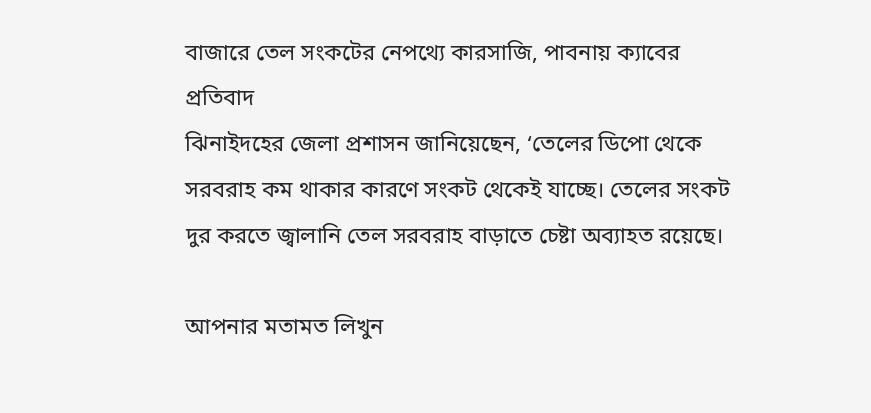বাজারে তেল সংকটের নেপথ্যে কারসাজি, পাবনায় ক্যাবের প্রতিবাদ
ঝিনাইদহের জেলা প্রশাসন জানিয়েছেন, ‘তেলের ডিপো থেকে সরবরাহ কম থাকার কারণে সংকট থেকেই যাচ্ছে। তেলের সংকট দুর করতে জ্বালানি তেল সরবরাহ বাড়াতে চেষ্টা অব্যাহত রয়েছে।

আপনার মতামত লিখুন